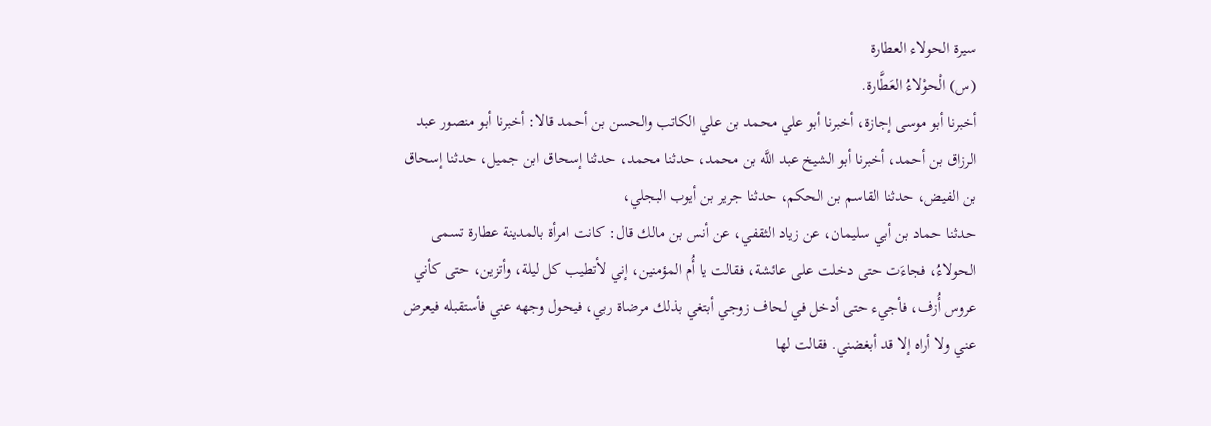سيرة الحولاء العطارة
(س) الْحوْلاءُ العَطَّارة.
أخبرنا أبو موسى إجازة، أخبرنا أبو علي محمد بن علي الكاتب والحسن بن أحمد قالا: أخبرنا أبو منصور عبد الرزاق بن أحمد، أخبرنا أبو الشيخ عبد اللَّه بن محمد، حدثنا محمد، حدثنا إسحاق ابن جميل، حدثنا إسحاق بن الفيض، حدثنا القاسم بن الحكم، حدثنا جرير بن أيوب البجلي،
حدثنا حماد بن أبي سليمان، عن زياد الثقفي، عن أنس بن مالك قال: كانت امرأة بالمدينة عطارة تسمى الحولاءُ، فجاءَت حتى دخلت على عائشة، فقالت يا أُم المؤمنين، إني لأتطيب كل ليلة، وأتزين، حتى كأني عروس أُزف، فأجيء حتى أدخل في لحاف زوجي أبتغي بذلك مرضاة ربي، فيحول وجهه عني فأستقبله فيعرض عني ولا أراه إلا قد أبغضني. فقالت لها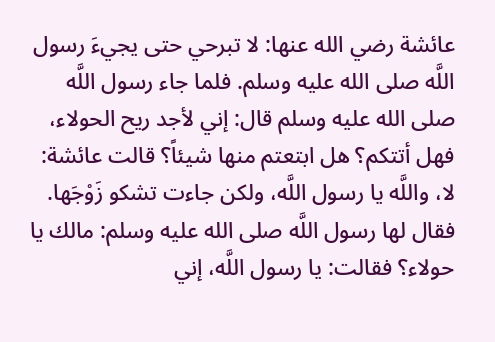عائشة رضي الله عنها: لا تبرحي حتى يجيءَ رسول اللَّه صلى الله عليه وسلم. فلما جاء رسول اللَّه صلى الله عليه وسلم قال: إني لأجد ريح الحولاء، فهل أتتكم؟ هل ابتعتم منها شيئاً؟ قالت عائشة: لا، واللَّه يا رسول اللَّه، ولكن جاءت تشكو زَوْجَها. فقال لها رسول اللَّه صلى الله عليه وسلم: مالك يا حولاء؟ فقالت: يا رسول اللَّه، إني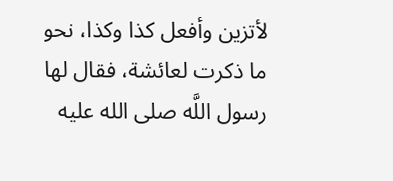لأتزين وأفعل كذا وكذا، نحو ما ذكرت لعائشة، فقال لها رسول اللَّه صلى الله عليه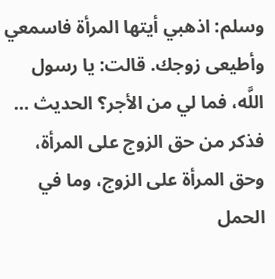وسلم: اذهبي أيتها المرأة فاسمعي وأطيعى زوجك. قالت: يا رسول اللَّه، فما لي من الأجر؟ الحديث … فذكر من حق الزوج على المرأة، وحق المرأة على الزوج، وما في الحمل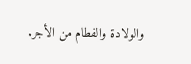والولادة والفطام من الأجر.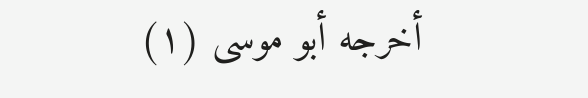أخرجه أبو موسى (١)